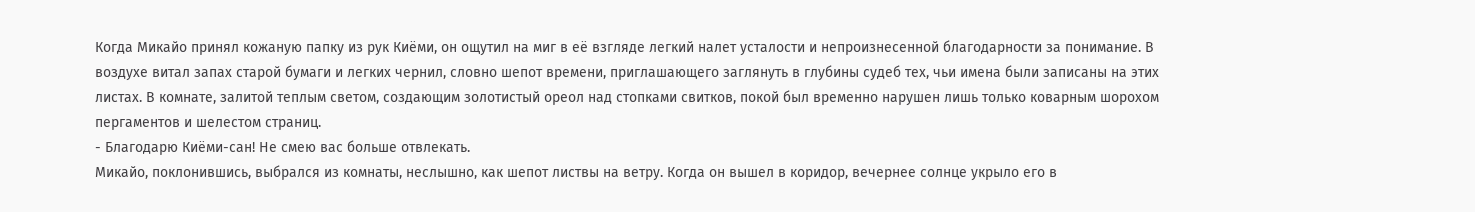Когда Микайо принял кожаную папку из рук Киёми, он ощутил на миг в её взгляде легкий налет усталости и непроизнесенной благодарности за понимание. В воздухе витал запах старой бумаги и легких чернил, словно шепот времени, приглашающего заглянуть в глубины судеб тех, чьи имена были записаны на этих листах. В комнате, залитой теплым светом, создающим золотистый ореол над стопками свитков, покой был временно нарушен лишь только коварным шорохом пергаментов и шелестом страниц.
- Благодарю Киёми-сан! Не смею вас больше отвлекать.
Микайо, поклонившись, выбрался из комнаты, неслышно, как шепот листвы на ветру. Когда он вышел в коридор, вечернее солнце укрыло его в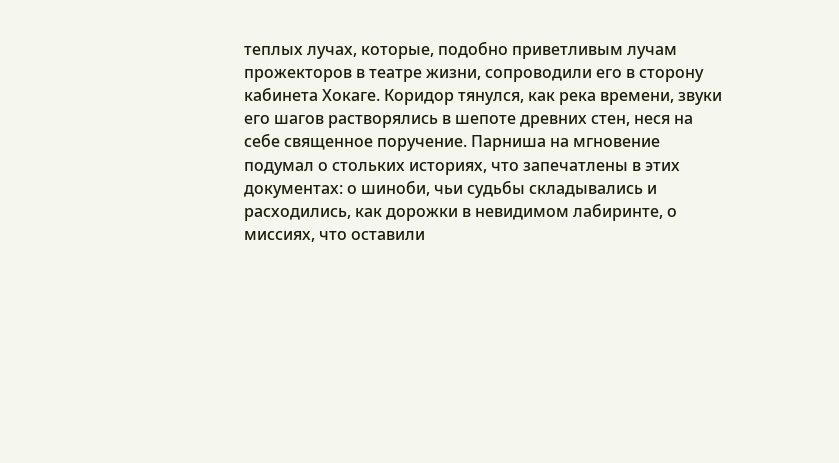теплых лучах, которые, подобно приветливым лучам прожекторов в театре жизни, сопроводили его в сторону кабинета Хокаге. Коридор тянулся, как река времени, звуки его шагов растворялись в шепоте древних стен, неся на себе священное поручение. Парниша на мгновение подумал о стольких историях, что запечатлены в этих документах: о шиноби, чьи судьбы складывались и расходились, как дорожки в невидимом лабиринте, о миссиях, что оставили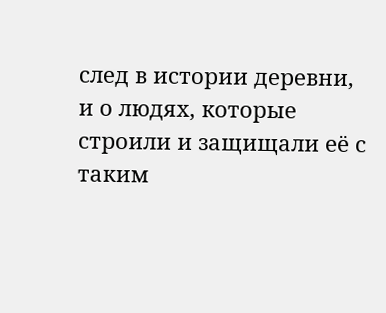след в истории деревни, и о людях, которые строили и защищали её с таким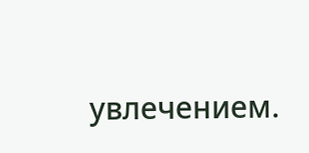увлечением.